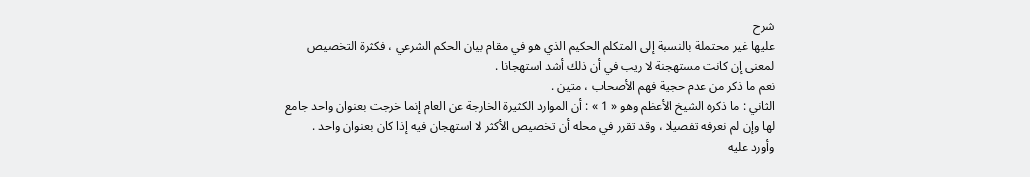شرح
عليها غير محتملة بالنسبة إلى المتكلم الحكيم الذي هو في مقام بيان الحكم الشرعي ، فكثرة التخصيص لمعنى إن كانت مستهجنة لا ريب في أن ذلك أشد استهجانا .
نعم ما ذكر من عدم حجية فهم الأصحاب ، متين .
الثاني : ما ذكره الشيخ الأعظم وهو « 1 » : أن الموارد الكثيرة الخارجة عن العام إنما خرجت بعنوان واحد جامع لها وإن لم نعرفه تفصيلا ، وقد تقرر في محله أن تخصيص الأكثر لا استهجان فيه إذا كان بعنوان واحد .
وأورد عليه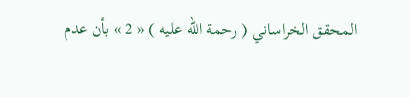المحقق الخراساني ( رحمة الله عليه ) « 2 » بأن عدم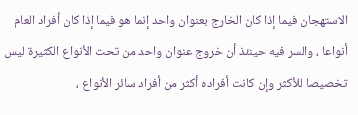الاستهجان فيما إذا كان الخارج بعنوان واحد إنما هو فيما إذا كان أفراد العام أنواعا ، والسر فيه حينئذ أن خروج عنوان واحد من تحت الأنواع الكثيرة ليس تخصيصا للأكثر وإن كانت أفراده أكثر من أفراد سائر الأنواع ،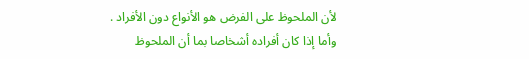لأن الملحوظ على الفرض هو الأنواع دون الأفراد .
وأما إذا كان أفراده أشخاصا بما أن الملحوظ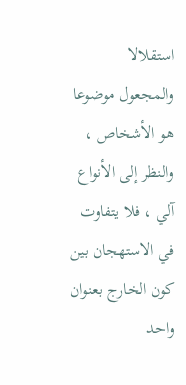استقلالا والمجعول موضوعا هو الأشخاص ، والنظر إلى الأنواع آلي ، فلا يتفاوت في الاستهجان بين كون الخارج بعنوان واحد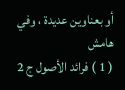أو بعناوين عديدة ، وفي
هامش
( 1 ) فرائد الأصول ج 2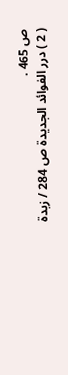ص 465 .
( 2 ) درر الفوائد الجديدة ص 284 / زبدة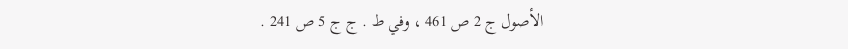الأصول ج 2 ص 461 ، وفي ط . ج ج 5 ص 241 .